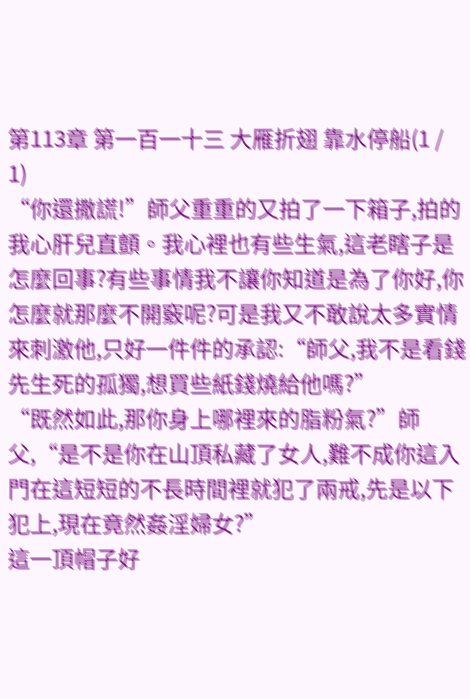第113章 第一百一十三 大雁折翅 靠水停船(1 / 1)
“你還撒謊!”師父重重的又拍了一下箱子,拍的我心肝兒直顫。我心裡也有些生氣,這老瞎子是怎麼回事?有些事情我不讓你知道是為了你好,你怎麼就那麼不開竅呢?可是我又不敢說太多實情來刺激他,只好一件件的承認:“師父,我不是看錢先生死的孤獨,想買些紙錢燒給他嗎?”
“既然如此,那你身上哪裡來的脂粉氣?”師父,“是不是你在山頂私藏了女人,難不成你這入門在這短短的不長時間裡就犯了兩戒,先是以下犯上,現在竟然姦淫婦女?”
這一頂帽子好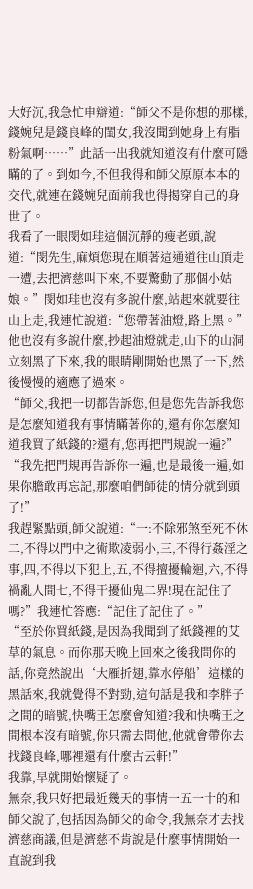大好沉,我急忙申辯道:“師父不是你想的那樣,錢婉兒是錢良峰的閨女,我沒聞到她身上有脂粉氣啊……”此話一出我就知道沒有什麼可隱瞞的了。到如今,不但我得和師父原原本本的交代,就連在錢婉兒面前我也得揭穿自己的身世了。
我看了一眼閔如珪這個沉靜的瘦老頭,說道:“閔先生,麻煩您現在順著這通道往山頂走一遭,去把濟慈叫下來,不要驚動了那個小姑娘。”閔如珪也沒有多說什麼,站起來就要往山上走,我連忙說道:“您帶著油燈,路上黑。”他也沒有多說什麼,抄起油燈就走,山下的山洞立刻黑了下來,我的眼睛剛開始也黑了一下,然後慢慢的適應了過來。
“師父,我把一切都告訴您,但是您先告訴我您是怎麼知道我有事情瞞著你的,還有你怎麼知道我買了紙錢的?還有,您再把門規說一遍?”
“我先把門規再告訴你一遍,也是最後一遍,如果你膽敢再忘記,那麼咱們師徒的情分就到頭了!”
我趕緊點頭,師父說道:“一:不除邪煞至死不休二,不得以門中之術欺凌弱小,三,不得行姦淫之事,四,不得以下犯上,五,不得擅擾輪迴,六,不得禍亂人間七,不得干擾仙鬼二界!現在記住了嗎?”我連忙答應:“記住了記住了。”
“至於你買紙錢,是因為我聞到了紙錢裡的艾草的氣息。而你那天晚上回來之後我問你的話,你竟然說出‘大雁折翅,靠水停船’這樣的黑話來,我就覺得不對勁,這句話是我和李胖子之間的暗號,快嘴王怎麼會知道?我和快嘴王之間根本沒有暗號,你只需去問他,他就會帶你去找錢良峰,哪裡還有什麼古云軒!”
我靠,早就開始懷疑了。
無奈,我只好把最近幾天的事情一五一十的和師父說了,包括因為師父的命令,我無奈才去找濟慈商議,但是濟慈不肯說是什麼事情開始一直說到我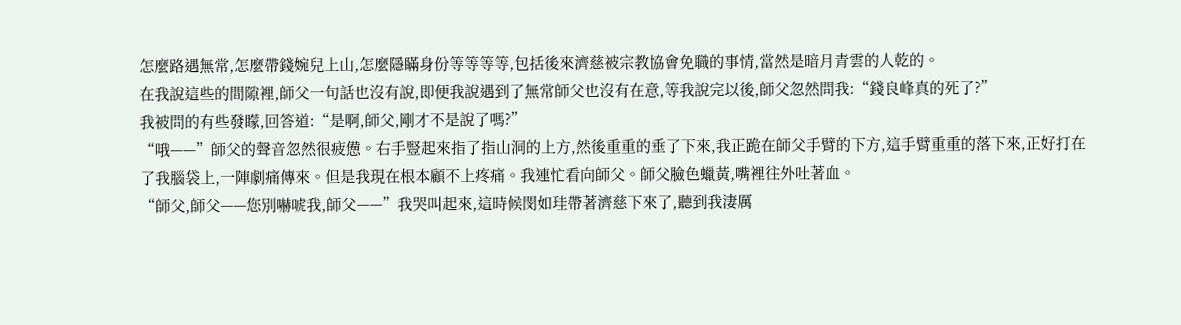怎麼路遇無常,怎麼帶錢婉兒上山,怎麼隱瞞身份等等等等,包括後來濟慈被宗教協會免職的事情,當然是暗月青雲的人乾的。
在我說這些的間隙裡,師父一句話也沒有說,即便我說遇到了無常師父也沒有在意,等我說完以後,師父忽然問我:“錢良峰真的死了?”
我被問的有些發矇,回答道:“是啊,師父,剛才不是說了嗎?”
“哦——”師父的聲音忽然很疲憊。右手豎起來指了指山洞的上方,然後重重的垂了下來,我正跪在師父手臂的下方,這手臂重重的落下來,正好打在了我腦袋上,一陣劇痛傳來。但是我現在根本顧不上疼痛。我連忙看向師父。師父臉色蠟黃,嘴裡往外吐著血。
“師父,師父——您別嚇唬我,師父——”我哭叫起來,這時候閔如珪帶著濟慈下來了,聽到我淒厲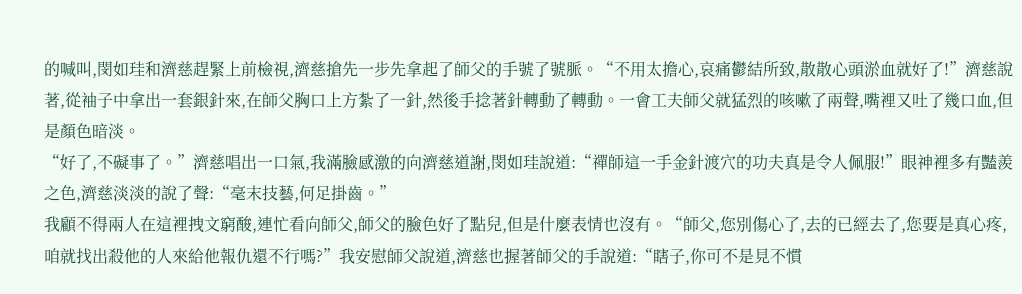的喊叫,閔如珪和濟慈趕緊上前檢視,濟慈搶先一步先拿起了師父的手號了號脈。“不用太擔心,哀痛鬱結所致,散散心頭淤血就好了!”濟慈說著,從袖子中拿出一套銀針來,在師父胸口上方紮了一針,然後手捻著針轉動了轉動。一會工夫師父就猛烈的咳嗽了兩聲,嘴裡又吐了幾口血,但是顏色暗淡。
“好了,不礙事了。”濟慈唱出一口氣,我滿臉感激的向濟慈道謝,閔如珪說道:“禪師這一手金針渡穴的功夫真是令人佩服!”眼神裡多有豔羨之色,濟慈淡淡的說了聲:“毫末技藝,何足掛齒。”
我顧不得兩人在這裡拽文窮酸,連忙看向師父,師父的臉色好了點兒,但是什麼表情也沒有。“師父,您別傷心了,去的已經去了,您要是真心疼,咱就找出殺他的人來給他報仇還不行嗎?”我安慰師父說道,濟慈也握著師父的手說道:“瞎子,你可不是見不慣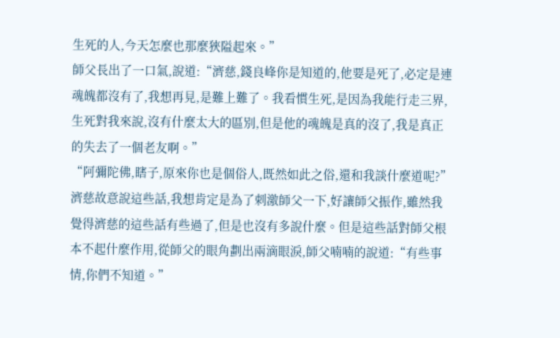生死的人,今天怎麼也那麼狹隘起來。”
師父長出了一口氣,說道:“濟慈,錢良峰你是知道的,他要是死了,必定是連魂魄都沒有了,我想再見,是難上難了。我看慣生死,是因為我能行走三界,生死對我來說,沒有什麼太大的區別,但是他的魂魄是真的沒了,我是真正的失去了一個老友啊。”
“阿彌陀佛,瞎子,原來你也是個俗人,既然如此之俗,還和我談什麼道呢?”濟慈故意說這些話,我想肯定是為了刺激師父一下,好讓師父振作,雖然我覺得濟慈的這些話有些過了,但是也沒有多說什麼。但是這些話對師父根本不起什麼作用,從師父的眼角劃出兩滴眼淚,師父喃喃的說道:“有些事情,你們不知道。”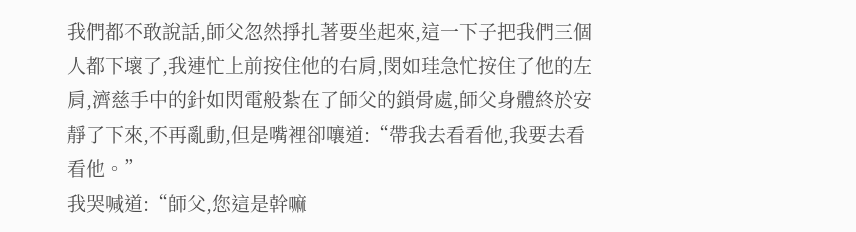我們都不敢說話,師父忽然掙扎著要坐起來,這一下子把我們三個人都下壞了,我連忙上前按住他的右肩,閔如珪急忙按住了他的左肩,濟慈手中的針如閃電般紮在了師父的鎖骨處,師父身體終於安靜了下來,不再亂動,但是嘴裡卻嚷道:“帶我去看看他,我要去看看他。”
我哭喊道:“師父,您這是幹嘛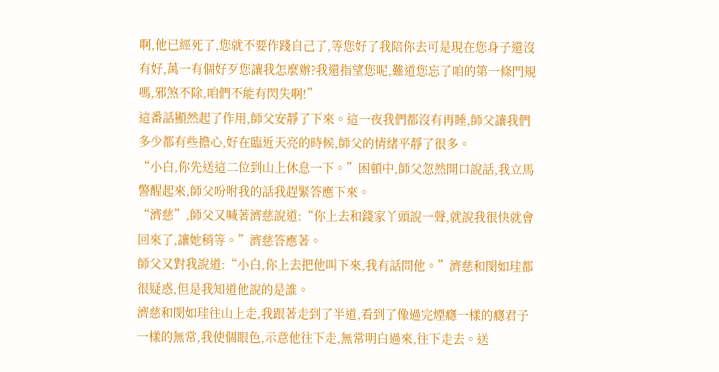啊,他已經死了,您就不要作踐自己了,等您好了我陪你去可是現在您身子還沒有好,萬一有個好歹您讓我怎麼辦?我還指望您呢,難道您忘了咱的第一條門規嗎,邪煞不除,咱們不能有閃失啊!”
這番話顯然起了作用,師父安靜了下來。這一夜我們都沒有再睡,師父讓我們多少都有些擔心,好在臨近天亮的時候,師父的情緒平靜了很多。
“小白,你先送這二位到山上休息一下。”困頓中,師父忽然開口說話,我立馬警醒起來,師父吩咐我的話我趕緊答應下來。
“濟慈”,師父又喊著濟慈說道:“你上去和錢家丫頭說一聲,就說我很快就會回來了,讓她稍等。”濟慈答應著。
師父又對我說道:“小白,你上去把他叫下來,我有話問他。”濟慈和閔如珪都很疑惑,但是我知道他說的是誰。
濟慈和閔如珪往山上走,我跟著走到了半道,看到了像過完煙癮一樣的癮君子一樣的無常,我使個眼色,示意他往下走,無常明白過來,往下走去。送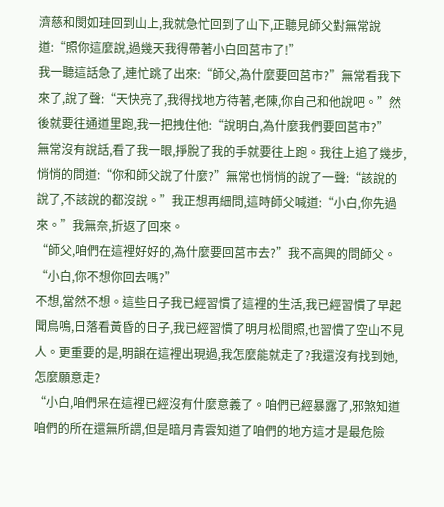濟慈和閔如珪回到山上,我就急忙回到了山下,正聽見師父對無常說道:“照你這麼說,過幾天我得帶著小白回莒市了!”
我一聽這話急了,連忙跳了出來:“師父,為什麼要回莒市?”無常看我下來了,說了聲:“天快亮了,我得找地方待著,老陳,你自己和他說吧。”然後就要往通道里跑,我一把拽住他:“說明白,為什麼我們要回莒市?”
無常沒有說話,看了我一眼,掙脫了我的手就要往上跑。我往上追了幾步,悄悄的問道:“你和師父說了什麼?”無常也悄悄的說了一聲:“該說的說了,不該說的都沒說。”我正想再細問,這時師父喊道:“小白,你先過來。”我無奈,折返了回來。
“師父,咱們在這裡好好的,為什麼要回莒市去?”我不高興的問師父。
“小白,你不想你回去嗎?”
不想,當然不想。這些日子我已經習慣了這裡的生活,我已經習慣了早起聞鳥鳴,日落看黃昏的日子,我已經習慣了明月松間照,也習慣了空山不見人。更重要的是,明韻在這裡出現過,我怎麼能就走了?我還沒有找到她,怎麼願意走?
“小白,咱們呆在這裡已經沒有什麼意義了。咱們已經暴露了,邪煞知道咱們的所在還無所謂,但是暗月青雲知道了咱們的地方這才是最危險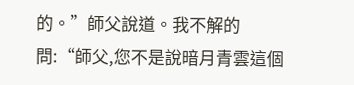的。”師父說道。我不解的問:“師父,您不是說暗月青雲這個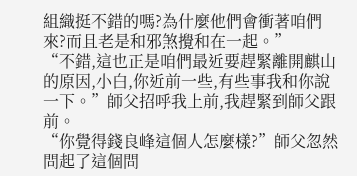組織挺不錯的嗎?為什麼他們會衝著咱們來?而且老是和邪煞攪和在一起。”
“不錯,這也正是咱們最近要趕緊離開麒山的原因,小白,你近前一些,有些事我和你說一下。”師父招呼我上前,我趕緊到師父跟前。
“你覺得錢良峰這個人怎麼樣?”師父忽然問起了這個問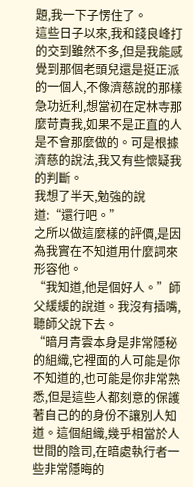題,我一下子愣住了。
這些日子以來,我和錢良峰打的交到雖然不多,但是我能感覺到那個老頭兒還是挺正派的一個人,不像濟慈說的那樣急功近利,想當初在定林寺那麼苛責我,如果不是正直的人是不會那麼做的。可是根據濟慈的說法,我又有些懷疑我的判斷。
我想了半天,勉強的說道:“還行吧。”
之所以做這麼樣的評價,是因為我實在不知道用什麼詞來形容他。
“我知道,他是個好人。”師父緩緩的說道。我沒有插嘴,聽師父說下去。
“暗月青雲本身是非常隱秘的組織,它裡面的人可能是你不知道的,也可能是你非常熟悉,但是這些人都刻意的保護著自己的的身份不讓別人知道。這個組織,幾乎相當於人世間的陰司,在暗處執行者一些非常隱晦的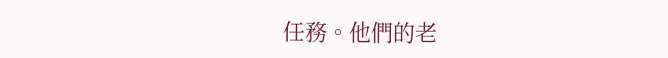任務。他們的老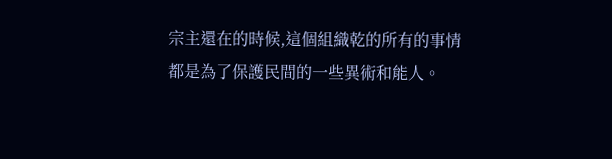宗主還在的時候,這個組織乾的所有的事情都是為了保護民間的一些異術和能人。